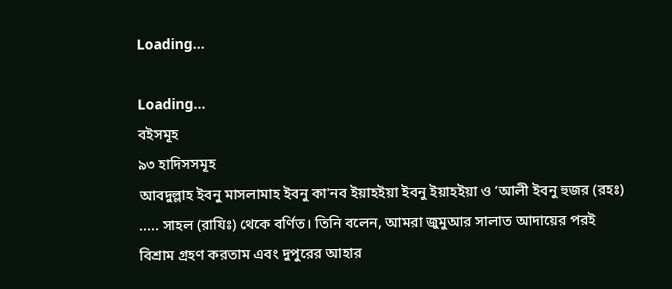Loading...

Loading...
বইসমূহ
৯৩ হাদিসসমূহ
আবদুল্লাহ ইবনু মাসলামাহ ইবনু কা'নব ইয়াহইয়া ইবনু ইয়াহইয়া ও ‘আলী ইবনু হুজর (রহঃ) ..... সাহল (রাযিঃ) থেকে বর্ণিত। তিনি বলেন, আমরা জুমুআর সালাত আদায়ের পরই বিশ্রাম গ্রহণ করতাম এবং দুপুরের আহার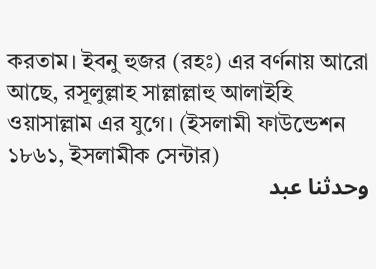করতাম। ইবনু হুজর (রহঃ) এর বর্ণনায় আরো আছে, রসূলুল্লাহ সাল্লাল্লাহু আলাইহি ওয়াসাল্লাম এর যুগে। (ইসলামী ফাউন্ডেশন ১৮৬১, ইসলামীক সেন্টার)
وحدثنا عبد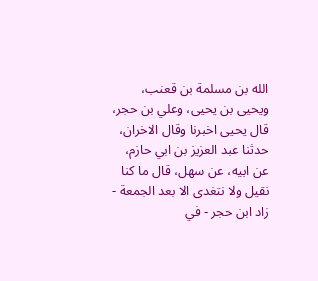الله بن مسلمة بن قعنب، ويحيى بن يحيى، وعلي بن حجر، قال يحيى اخبرنا وقال الاخران، حدثنا عبد العزيز بن ابي حازم، عن ابيه، عن سهل، قال ما كنا نقيل ولا نتغدى الا بعد الجمعة - زاد ابن حجر - في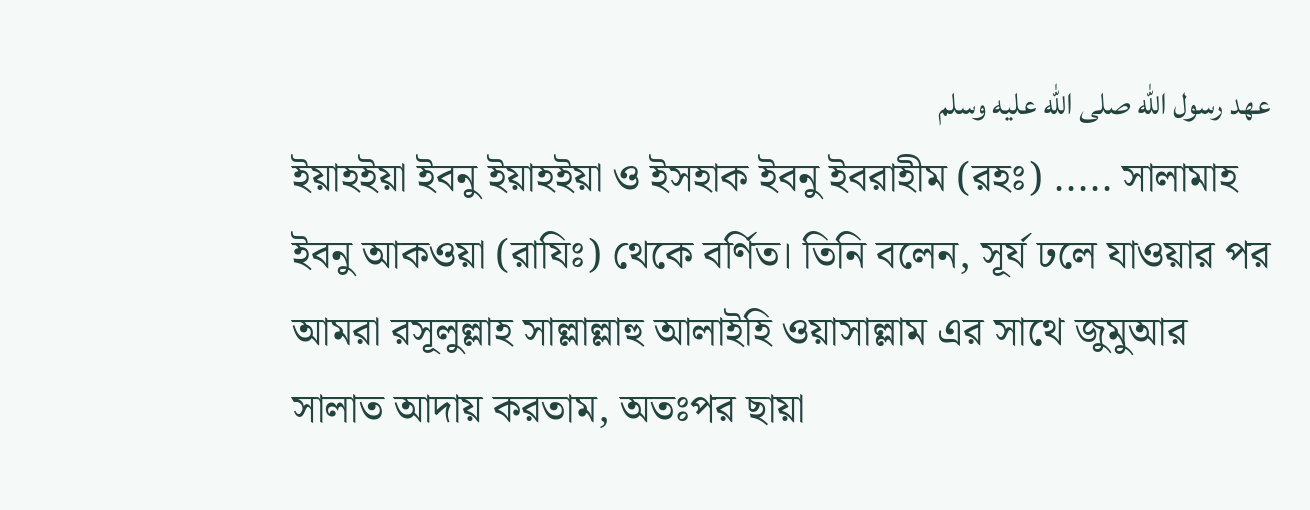عهد رسول الله صلى الله عليه وسلم
ইয়াহইয়া ইবনু ইয়াহইয়া ও ইসহাক ইবনু ইবরাহীম (রহঃ) ..... সালামাহ ইবনু আকওয়া (রাযিঃ) থেকে বর্ণিত। তিনি বলেন, সূর্য ঢলে যাওয়ার পর আমরা রসূলুল্লাহ সাল্লাল্লাহু আলাইহি ওয়াসাল্লাম এর সাথে জুমুআর সালাত আদায় করতাম, অতঃপর ছায়া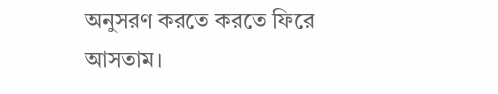অনুসরণ করতে করতে ফিরে আসতাম।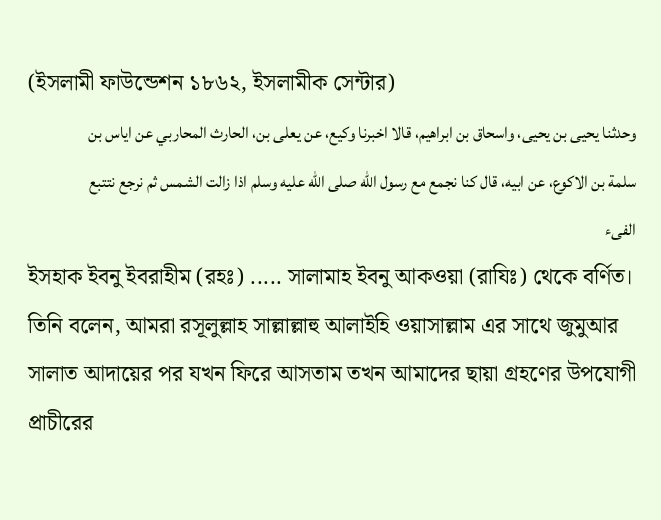(ইসলামী ফাউন্ডেশন ১৮৬২, ইসলামীক সেন্টার)
وحدثنا يحيى بن يحيى، واسحاق بن ابراهيم، قالا اخبرنا وكيع، عن يعلى بن، الحارث المحاربي عن اياس بن سلمة بن الاكوع، عن ابيه، قال كنا نجمع مع رسول الله صلى الله عليه وسلم اذا زالت الشمس ثم نرجع نتتبع الفىء
ইসহাক ইবনু ইবরাহীম (রহঃ) ..... সালামাহ ইবনু আকওয়া (রাযিঃ) থেকে বর্ণিত। তিনি বলেন, আমরা রসূলুল্লাহ সাল্লাল্লাহু আলাইহি ওয়াসাল্লাম এর সাথে জুমুআর সালাত আদায়ের পর যখন ফিরে আসতাম তখন আমাদের ছায়া গ্রহণের উপযোগী প্রাচীরের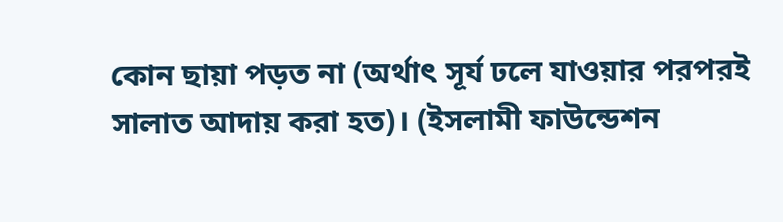কোন ছায়া পড়ত না (অর্থাৎ সূর্য ঢলে যাওয়ার পরপরই সালাত আদায় করা হত)। (ইসলামী ফাউন্ডেশন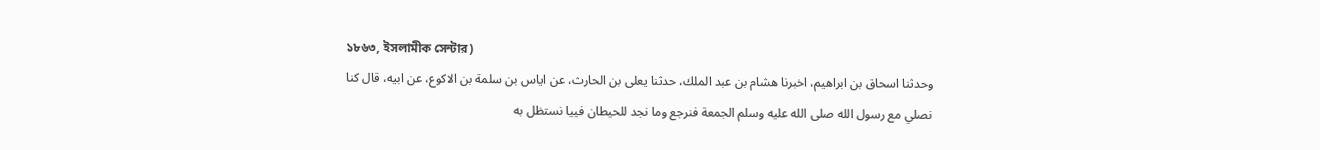১৮৬৩, ইসলামীক সেন্টার)
وحدثنا اسحاق بن ابراهيم، اخبرنا هشام بن عبد الملك، حدثنا يعلى بن الحارث، عن اياس بن سلمة بن الاكوع، عن ابيه، قال كنا نصلي مع رسول الله صلى الله عليه وسلم الجمعة فنرجع وما نجد للحيطان فييا نستظل به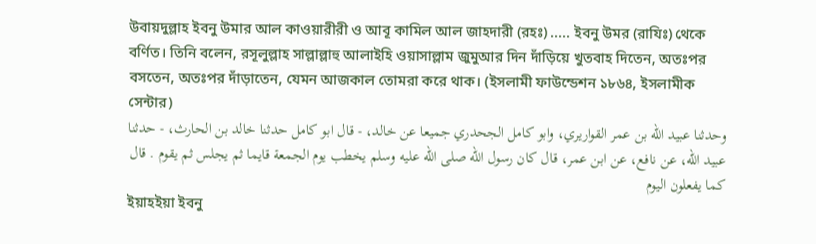উবায়দুল্লাহ ইবনু উমার আল কাওয়ারীরী ও আবূ কামিল আল জাহদারী (রহঃ) ..... ইবনু উমর (রাযিঃ) থেকে বর্ণিত। তিনি বলেন, রসূলুল্লাহ সাল্লাল্লাহু আলাইহি ওয়াসাল্লাম জুমুআর দিন দাঁড়িয়ে খুতবাহ দিতেন, অতঃপর বসতেন, অতঃপর দাঁড়াতেন, যেমন আজকাল তোমরা করে থাক। (ইসলামী ফাউন্ডেশন ১৮৬৪, ইসলামীক সেন্টার)
وحدثنا عبيد الله بن عمر القواريري، وابو كامل الجحدري جميعا عن خالد، - قال ابو كامل حدثنا خالد بن الحارث، - حدثنا عبيد الله، عن نافع، عن ابن عمر، قال كان رسول الله صلى الله عليه وسلم يخطب يوم الجمعة قايما ثم يجلس ثم يقوم . قال كما يفعلون اليوم
ইয়াহইয়া ইবনু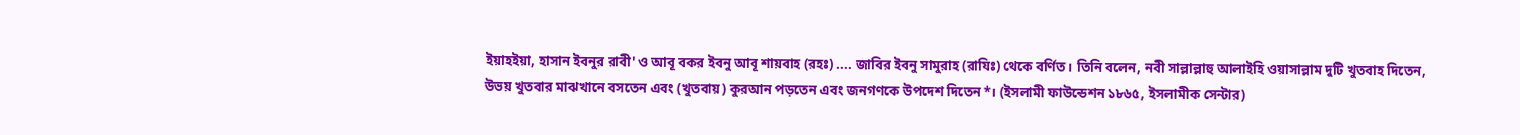ইয়াহইয়া, হাসান ইবনুর রাবী' ও আবূ বকর ইবনু আবূ শায়বাহ (রহঃ) .... জাবির ইবনু সামুরাহ (রাযিঃ) থেকে বর্ণিত। তিনি বলেন, নবী সাল্লাল্লাহু আলাইহি ওয়াসাল্লাম দুটি খুতবাহ দিতেন, উভয় খুতবার মাঝখানে বসতেন এবং (খুতবায়) কুরআন পড়তেন এবং জনগণকে উপদেশ দিতেন*। (ইসলামী ফাউন্ডেশন ১৮৬৫, ইসলামীক সেন্টার)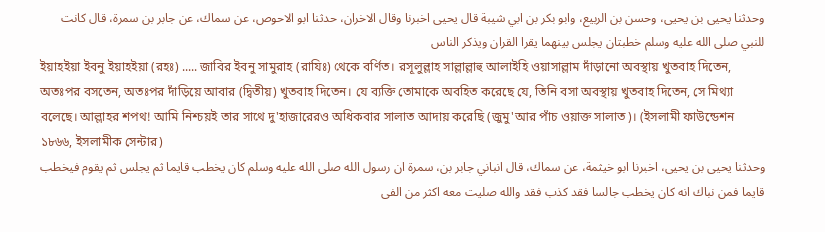وحدثنا يحيى بن يحيى، وحسن بن الربيع، وابو بكر بن ابي شيبة قال يحيى اخبرنا وقال الاخران، حدثنا ابو الاحوص، عن سماك، عن جابر بن سمرة، قال كانت للنبي صلى الله عليه وسلم خطبتان يجلس بينهما يقرا القران ويذكر الناس
ইয়াহইয়া ইবনু ইয়াহইয়া (রহঃ) ..... জাবির ইবনু সামুরাহ (রাযিঃ) থেকে বর্ণিত। রসূলুল্লাহ সাল্লাল্লাহু আলাইহি ওয়াসাল্লাম দাঁড়ানো অবস্থায় খুতবাহ দিতেন, অতঃপর বসতেন, অতঃপর দাঁড়িয়ে আবার (দ্বিতীয়) খুতবাহ দিতেন। যে ব্যক্তি তোমাকে অবহিত করেছে যে, তিনি বসা অবস্থায় খুতবাহ দিতেন, সে মিথ্যা বলেছে। আল্লাহর শপথ! আমি নিশ্চয়ই তার সাথে দু'হাজারেরও অধিকবার সালাত আদায় করেছি (জুমু'আর পাঁচ ওয়াক্ত সালাত)। (ইসলামী ফাউন্ডেশন ১৮৬৬, ইসলামীক সেন্টার)
وحدثنا يحيى بن يحيى، اخبرنا ابو خيثمة، عن سماك، قال انباني جابر بن، سمرة ان رسول الله صلى الله عليه وسلم كان يخطب قايما ثم يجلس ثم يقوم فيخطب قايما فمن نباك انه كان يخطب جالسا فقد كذب فقد والله صليت معه اكثر من الفى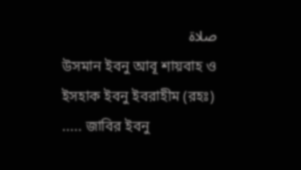صلاة
উসমান ইবনু আবূ শায়বাহ ও ইসহাক ইবনু ইবরাহীম (রহঃ) ..... জাবির ইবনু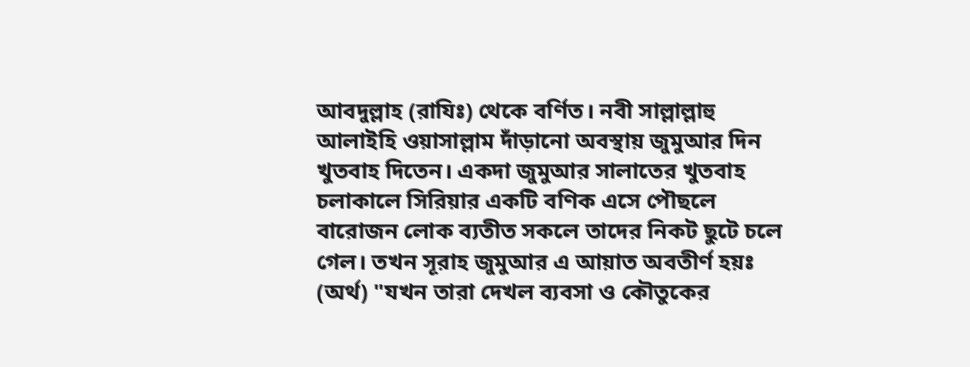আবদুল্লাহ (রাযিঃ) থেকে বর্ণিত। নবী সাল্লাল্লাহু আলাইহি ওয়াসাল্লাম দাঁড়ানো অবস্থায় জুমুআর দিন খুতবাহ দিতেন। একদা জুমুআর সালাতের খুতবাহ চলাকালে সিরিয়ার একটি বণিক এসে পৌছলে বারোজন লোক ব্যতীত সকলে তাদের নিকট ছুটে চলে গেল। তখন সূরাহ জুমুআর এ আয়াত অবতীর্ণ হয়ঃ (অর্থ) "যখন তারা দেখল ব্যবসা ও কৌতুকের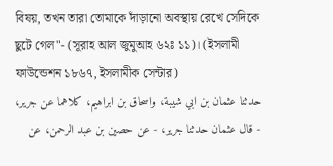বিষয়, তখন তারা তোমাকে দাঁড়ানো অবস্থায় রেখে সেদিকে ছুটে গেল"- (সূরাহ আল জুমুআহ ৬২ঃ ১১)। (ইসলামী ফাউন্ডেশন ১৮৬৭, ইসলামীক সেন্টার)
حدثنا عثمان بن ابي شيبة، واسحاق بن ابراهيم، كلاهما عن جرير، - قال عثمان حدثنا جرير، - عن حصين بن عبد الرحمن، عن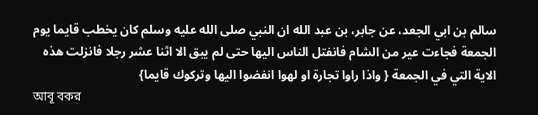سالم بن ابي الجعد، عن جابر، بن عبد الله ان النبي صلى الله عليه وسلم كان يخطب قايما يوم الجمعة فجاءت عير من الشام فانفتل الناس اليها حتى لم يبق الا اثنا عشر رجلا فانزلت هذه الاية التي في الجمعة { واذا راوا تجارة او لهوا انفضوا اليها وتركوك قايما}
আবূ বকর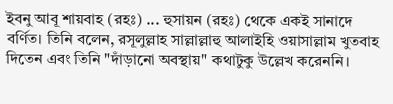ইবনু আবূ শায়বাহ (রহঃ) ... হুসায়ন (রহঃ) থেকে একই সানাদে বর্ণিত। তিনি বলেন, রসূলুল্লাহ সাল্লাল্লাহু আলাইহি ওয়াসাল্লাম খুতবাহ দিতেন এবং তিনি "দাঁড়ানো অবস্থায়" কথাটুকু উল্লেখ করেননি।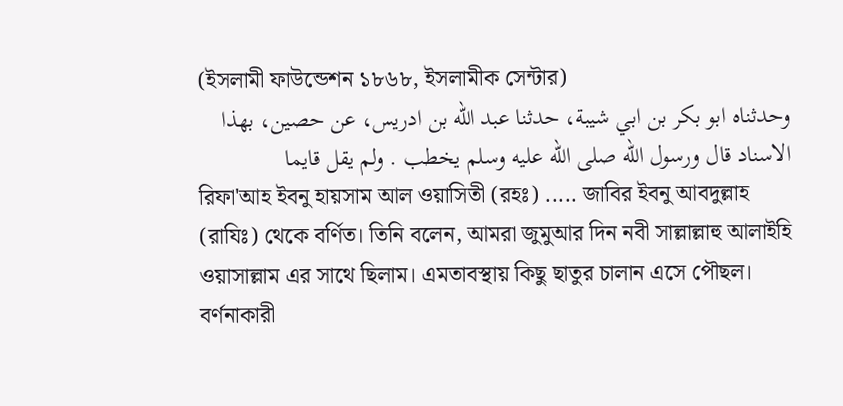(ইসলামী ফাউন্ডেশন ১৮৬৮, ইসলামীক সেন্টার)
وحدثناه ابو بكر بن ابي شيبة، حدثنا عبد الله بن ادريس، عن حصين، بهذا الاسناد قال ورسول الله صلى الله عليه وسلم يخطب . ولم يقل قايما
রিফা'আহ ইবনু হায়সাম আল ওয়াসিতী (রহঃ) ..... জাবির ইবনু আবদুল্লাহ (রাযিঃ) থেকে বর্ণিত। তিনি বলেন, আমরা জুমুআর দিন নবী সাল্লাল্লাহু আলাইহি ওয়াসাল্লাম এর সাথে ছিলাম। এমতাবস্থায় কিছু ছাতুর চালান এসে পৌছল। বর্ণনাকারী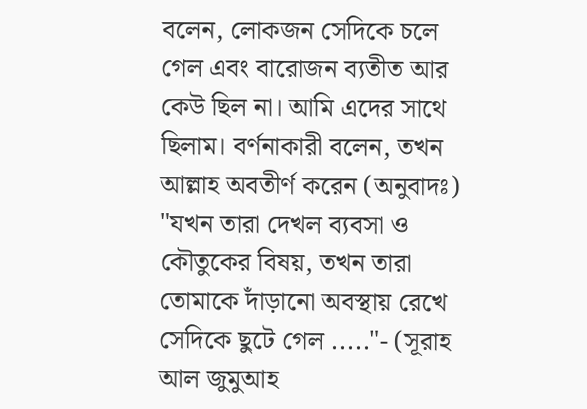বলেন, লোকজন সেদিকে চলে গেল এবং বারোজন ব্যতীত আর কেউ ছিল না। আমি এদের সাথে ছিলাম। বর্ণনাকারী বলেন, তখন আল্লাহ অবতীর্ণ করেন (অনুবাদঃ) "যখন তারা দেখল ব্যবসা ও কৌতুকের বিষয়, তখন তারা তোমাকে দাঁড়ানো অবস্থায় রেখে সেদিকে ছুটে গেল ....."- (সূরাহ আল জুমুআহ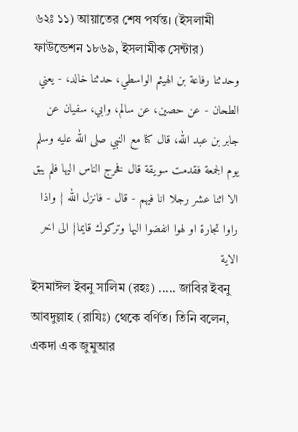৬২ঃ ১১) আয়াতের শেষ পর্যন্ত। (ইসলামী ফাউন্ডেশন ১৮৬৯, ইসলামীক সেন্টার)
وحدثنا رفاعة بن الهيثم الواسطي، حدثنا خالد، - يعني الطحان - عن حصين، عن سالم، وابي، سفيان عن جابر بن عبد الله، قال كنا مع النبي صلى الله عليه وسلم يوم الجمعة فقدمت سويقة قال فخرج الناس اليها فلم يبق الا اثنا عشر رجلا انا فيهم - قال - فانزل الله { واذا راوا تجارة او لهوا انفضوا اليها وتركوك قايما} الى اخر الاية
ইসমাঈল ইবনু সালিম (রহঃ) ..... জাবির ইবনু আবদুল্লাহ (রাযিঃ) থেকে বর্ণিত। তিনি বলেন, একদা এক জুমুআর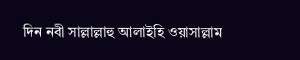দিন নবী সাল্লাল্লাহু আলাইহি ওয়াসাল্লাম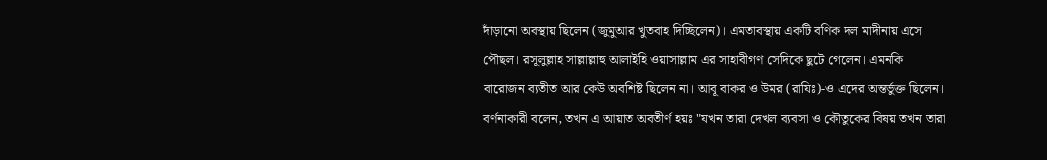দাঁড়ানো অবস্থায় ছিলেন (জুমুআর খুতবাহ দিচ্ছিলেন)। এমতাবস্থায় একটি বণিক দল মাদীনায় এসে পৌছল। রসূলুল্লাহ সাল্লাল্লাহু আলাইহি ওয়াসাল্লাম এর সাহাবীগণ সেদিকে ছুটে গেলেন। এমনকি বারোজন ব্যতীত আর কেউ অবশিষ্ট ছিলেন না। আবূ বাকর ও উমর (রাযিঃ)-ও এদের অন্তর্ভুক্ত ছিলেন। বর্ণনাকারী বলেন, তখন এ আয়াত অবতীর্ণ হয়ঃ "যখন তারা দেখল ব্যবসা ও কৌতুকের বিষয় তখন তারা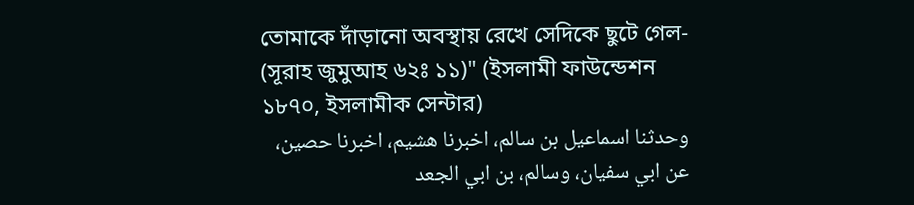তোমাকে দাঁড়ানো অবস্থায় রেখে সেদিকে ছুটে গেল- (সূরাহ জুমুআহ ৬২ঃ ১১)" (ইসলামী ফাউন্ডেশন ১৮৭০, ইসলামীক সেন্টার)
وحدثنا اسماعيل بن سالم، اخبرنا هشيم، اخبرنا حصين، عن ابي سفيان، وسالم، بن ابي الجعد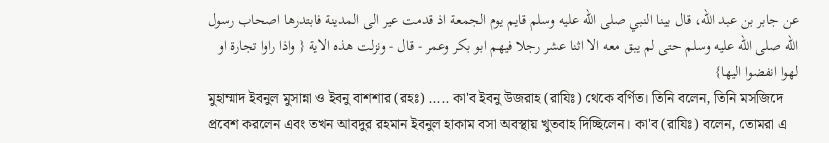عن جابر بن عبد الله، قال بينا النبي صلى الله عليه وسلم قايم يوم الجمعة اذ قدمت عير الى المدينة فابتدرها اصحاب رسول الله صلى الله عليه وسلم حتى لم يبق معه الا اثنا عشر رجلا فيهم ابو بكر وعمر - قال - ونزلت هذه الاية { واذا راوا تجارة او لهوا انفضوا اليها}
মুহাম্মাদ ইবনুল মুসান্না ও ইবনু বাশশার (রহঃ) ..... কা'ব ইবনু উজরাহ (রাযিঃ) থেকে বর্ণিত। তিনি বলেন, তিনি মসজিদে প্রবেশ করলেন এবং তখন আবদুর রহমান ইবনুল হাকাম বসা অবস্থায় খুতবাহ দিচ্ছিলেন। কা'ব (রাযিঃ) বলেন, তোমরা এ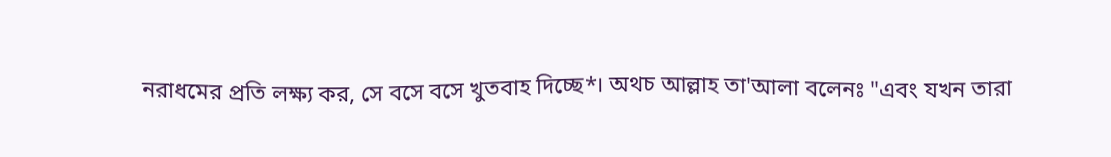নরাধমের প্রতি লক্ষ্য কর, সে বসে বসে খুতবাহ দিচ্ছে*। অথচ আল্লাহ তা'আলা বলেনঃ "এবং যখন তারা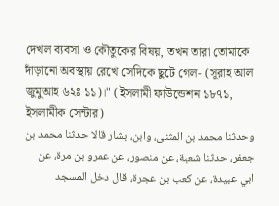দেখল ব্যবসা ও কৌতুকের বিষয়, তখন তারা তোমাকে দাঁড়ানো অবস্থায় রেখে সেদিকে ছুটে গেল- (সূরাহ আল জুমুআহ ৬২ঃ ১১)।" (ইসলামী ফাউন্ডেশন ১৮৭১, ইসলামীক সেন্টার)
وحدثنا محمد بن المثنى، وابن، بشار قالا حدثنا محمد بن جعفر، حدثنا شعبة، عن منصور، عن عمرو بن مرة، عن ابي عبيدة، عن كعب بن عجرة، قال دخل المسجد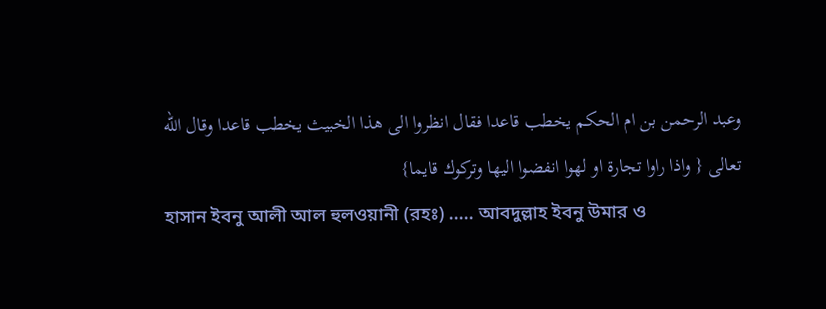وعبد الرحمن بن ام الحكم يخطب قاعدا فقال انظروا الى هذا الخبيث يخطب قاعدا وقال الله تعالى { واذا راوا تجارة او لهوا انفضوا اليها وتركوك قايما}
হাসান ইবনু আলী আল হুলওয়ানী (রহঃ) ..... আবদুল্লাহ ইবনু উমার ও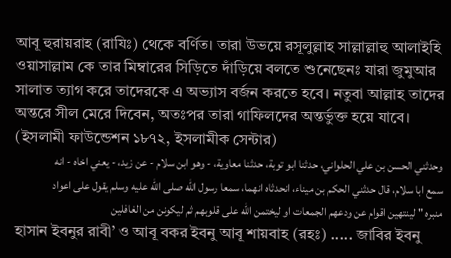আবূ হুরায়রাহ (রাযিঃ) থেকে বর্ণিত। তারা উভয়ে রসূলুল্লাহ সাল্লাল্লাহু আলাইহি ওয়াসাল্লাম কে তার মিম্বারের সিড়িতে দাঁড়িয়ে বলতে শুনেছেনঃ যারা জুমুআর সালাত ত্যাগ করে তাদেরকে এ অভ্যাস বর্জন করতে হবে। নতুবা আল্লাহ তাদের অন্তরে সীল মেরে দিবেন, অতঃপর তারা গাফিলদের অন্তর্ভুক্ত হয়ে যাবে। (ইসলামী ফাউন্ডেশন ১৮৭২, ইসলামীক সেন্টার)
وحدثني الحسن بن علي الحلواني، حدثنا ابو توبة، حدثنا معاوية، - وهو ابن سلام - عن زيد، - يعني اخاه - انه سمع ابا سلام، قال حدثني الحكم بن ميناء، انحدثاه انهما، سمعا رسول الله صلى الله عليه وسلم يقول على اعواد منبره " لينتهين اقوام عن ودعهم الجمعات او ليختمن الله على قلوبهم ثم ليكونن من الغافلين
হাসান ইবনুর রাবী’ ও আবূ বকর ইবনু আবূ শায়বাহ (রহঃ) ..... জাবির ইবনু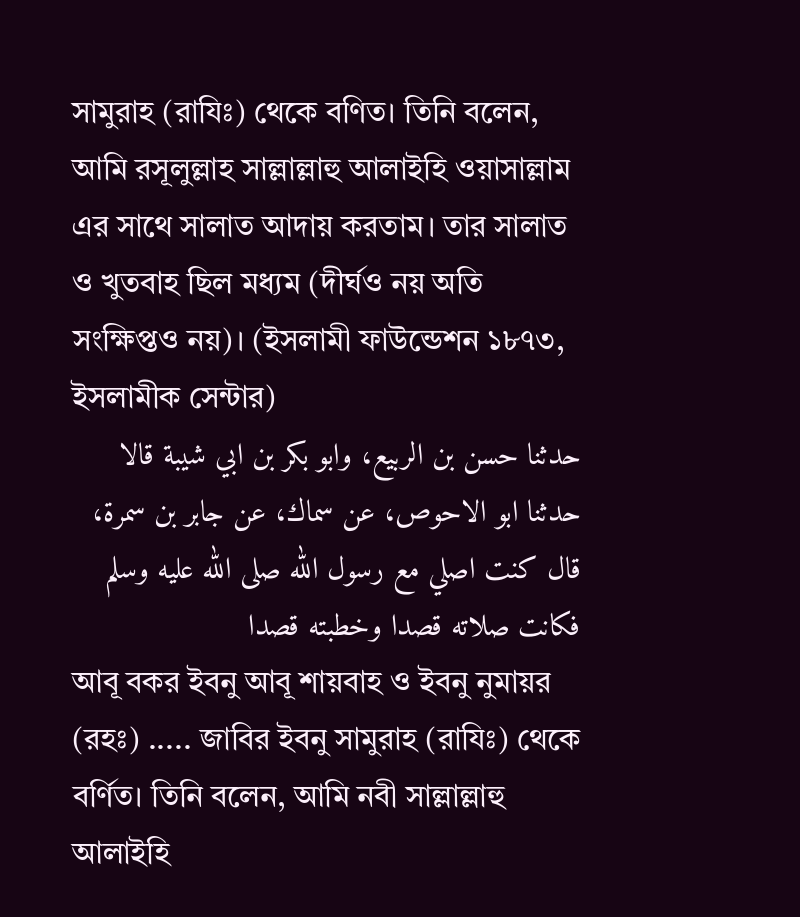সামুরাহ (রাযিঃ) থেকে বণিত। তিনি বলেন, আমি রসূলুল্লাহ সাল্লাল্লাহু আলাইহি ওয়াসাল্লাম এর সাথে সালাত আদায় করতাম। তার সালাত ও খুতবাহ ছিল মধ্যম (দীর্ঘও নয় অতি সংক্ষিপ্তও নয়)। (ইসলামী ফাউন্ডেশন ১৮৭৩, ইসলামীক সেন্টার)
حدثنا حسن بن الربيع، وابو بكر بن ابي شيبة قالا حدثنا ابو الاحوص، عن سماك، عن جابر بن سمرة، قال كنت اصلي مع رسول الله صلى الله عليه وسلم فكانت صلاته قصدا وخطبته قصدا
আবূ বকর ইবনু আবূ শায়বাহ ও ইবনু নুমায়র (রহঃ) ..... জাবির ইবনু সামুরাহ (রাযিঃ) থেকে বর্ণিত। তিনি বলেন, আমি নবী সাল্লাল্লাহু আলাইহি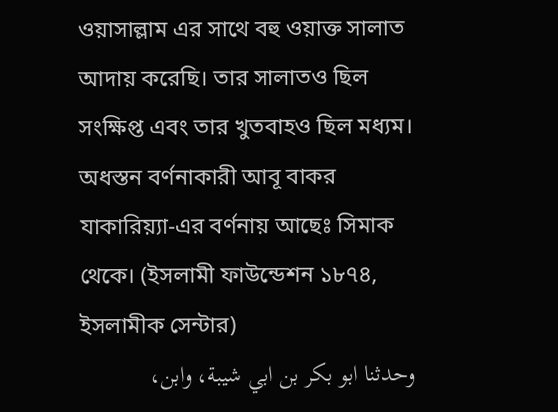ওয়াসাল্লাম এর সাথে বহু ওয়াক্ত সালাত আদায় করেছি। তার সালাতও ছিল সংক্ষিপ্ত এবং তার খুতবাহও ছিল মধ্যম। অধস্তন বর্ণনাকারী আবূ বাকর যাকারিয়্যা-এর বর্ণনায় আছেঃ সিমাক থেকে। (ইসলামী ফাউন্ডেশন ১৮৭৪, ইসলামীক সেন্টার)
وحدثنا ابو بكر بن ابي شيبة، وابن،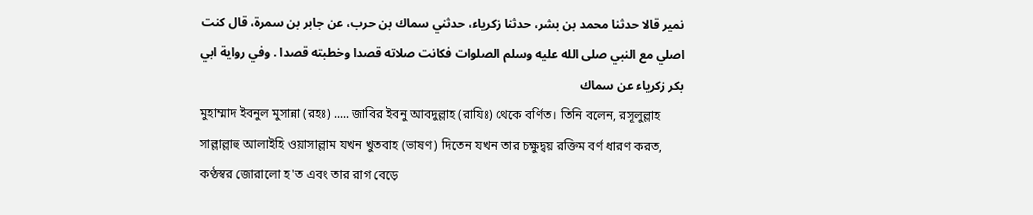نمير قالا حدثنا محمد بن بشر، حدثنا زكرياء، حدثني سماك بن حرب، عن جابر بن سمرة، قال كنت اصلي مع النبي صلى الله عليه وسلم الصلوات فكانت صلاته قصدا وخطبته قصدا . وفي رواية ابي بكر زكرياء عن سماك
মুহাম্মাদ ইবনুল মুসান্না (রহঃ) ..... জাবির ইবনু আবদুল্লাহ (রাযিঃ) থেকে বর্ণিত। তিনি বলেন, রসূলুল্লাহ সাল্লাল্লাহু আলাইহি ওয়াসাল্লাম যখন খুতবাহ (ভাষণ) দিতেন যখন তার চক্ষুদ্বয় রক্তিম বর্ণ ধারণ করত, কণ্ঠস্বর জোরালো হ'ত এবং তার রাগ বেড়ে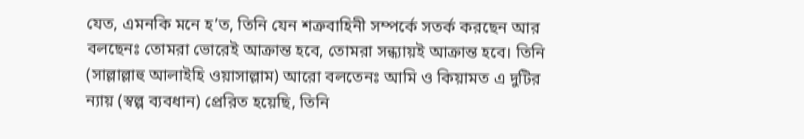যেত, এমনকি মনে হ’ত, তিনি যেন শত্রুবাহিনী সম্পর্কে সতর্ক করছেন আর বলছেনঃ তোমরা ভোরেই আক্রান্ত হবে, তোমরা সন্ধ্যায়ই আক্রান্ত হবে। তিনি (সাল্লাল্লাহু আলাইহি ওয়াসাল্লাম) আরো বলতেনঃ আমি ও কিয়ামত এ দুটির ন্যায় (স্বল্প ব্যবধান) প্রেরিত হয়েছি, তিনি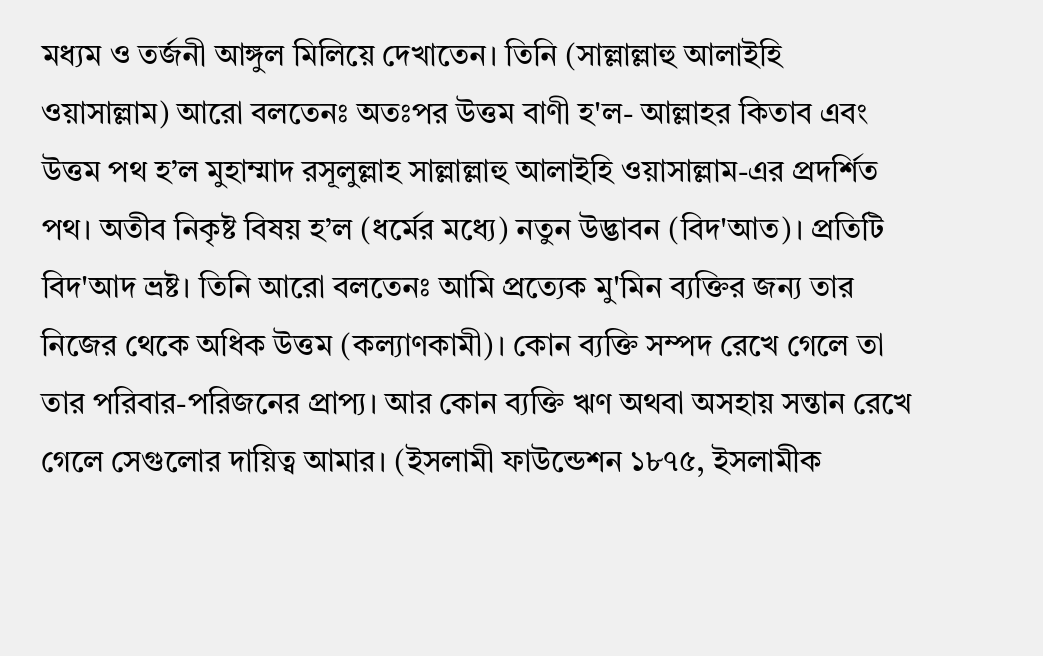মধ্যম ও তর্জনী আঙ্গুল মিলিয়ে দেখাতেন। তিনি (সাল্লাল্লাহু আলাইহি ওয়াসাল্লাম) আরো বলতেনঃ অতঃপর উত্তম বাণী হ'ল- আল্লাহর কিতাব এবং উত্তম পথ হ’ল মুহাম্মাদ রসূলুল্লাহ সাল্লাল্লাহু আলাইহি ওয়াসাল্লাম-এর প্রদর্শিত পথ। অতীব নিকৃষ্ট বিষয় হ’ল (ধর্মের মধ্যে) নতুন উদ্ভাবন (বিদ'আত)। প্রতিটি বিদ'আদ ভ্রষ্ট। তিনি আরো বলতেনঃ আমি প্রত্যেক মু'মিন ব্যক্তির জন্য তার নিজের থেকে অধিক উত্তম (কল্যাণকামী)। কোন ব্যক্তি সম্পদ রেখে গেলে তা তার পরিবার-পরিজনের প্রাপ্য। আর কোন ব্যক্তি ঋণ অথবা অসহায় সন্তান রেখে গেলে সেগুলোর দায়িত্ব আমার। (ইসলামী ফাউন্ডেশন ১৮৭৫, ইসলামীক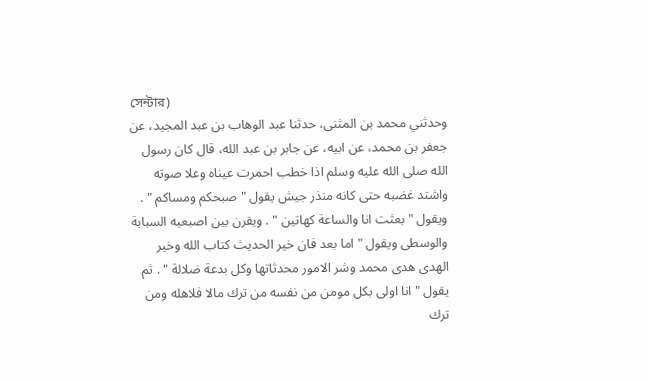সেন্টার)
وحدثني محمد بن المثنى، حدثنا عبد الوهاب بن عبد المجيد، عن جعفر بن محمد، عن ابيه، عن جابر بن عبد الله، قال كان رسول الله صلى الله عليه وسلم اذا خطب احمرت عيناه وعلا صوته واشتد غضبه حتى كانه منذر جيش يقول " صبحكم ومساكم " . ويقول " بعثت انا والساعة كهاتين " . ويقرن بين اصبعيه السبابة والوسطى ويقول " اما بعد فان خير الحديث كتاب الله وخير الهدى هدى محمد وشر الامور محدثاتها وكل بدعة ضلالة " . ثم يقول " انا اولى بكل مومن من نفسه من ترك مالا فلاهله ومن ترك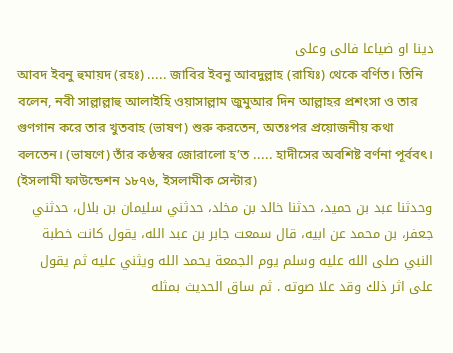دينا او ضياعا فالى وعلى
আবদ ইবনু হুমায়দ (রহঃ) ..... জাবির ইবনু আবদুল্লাহ (রাযিঃ) থেকে বর্ণিত। তিনি বলেন, নবী সাল্লাল্লাহু আলাইহি ওয়াসাল্লাম জুমুআর দিন আল্লাহর প্রশংসা ও তার গুণগান করে তার খুতবাহ (ভাষণ) শুরু করতেন, অতঃপর প্রয়োজনীয় কথা বলতেন। (ভাষণে) তাঁর কণ্ঠস্বর জোরালো হ’ত ..... হাদীসের অবশিষ্ট বর্ণনা পূর্ববৎ। (ইসলামী ফাউন্ডেশন ১৮৭৬, ইসলামীক সেন্টার)
وحدثنا عبد بن حميد، حدثنا خالد بن مخلد، حدثني سليمان بن بلال، حدثني جعفر، بن محمد عن ابيه، قال سمعت جابر بن عبد الله، يقول كانت خطبة النبي صلى الله عليه وسلم يوم الجمعة يحمد الله ويثني عليه ثم يقول على اثر ذلك وقد علا صوته . ثم ساق الحديث بمثله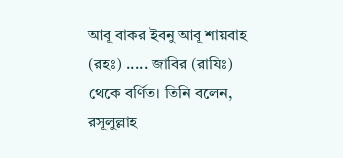আবূ বাকর ইবনু আবূ শায়বাহ (রহঃ) ..... জাবির (রাযিঃ) থেকে বর্ণিত। তিনি বলেন, রসূলুল্লাহ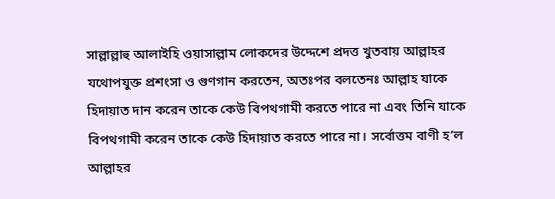সাল্লাল্লাহু আলাইহি ওয়াসাল্লাম লোকদের উদ্দেশে প্রদত্ত খুতবায় আল্লাহর যথোপযুক্ত প্রশংসা ও গুণগান করতেন, অতঃপর বলতেনঃ আল্লাহ যাকে হিদায়াত দান করেন তাকে কেউ বিপথগামী করতে পারে না এবং তিনি যাকে বিপথগামী করেন তাকে কেউ হিদায়াত করতে পারে না। সর্বোত্তম বাণী হ’ল আল্লাহর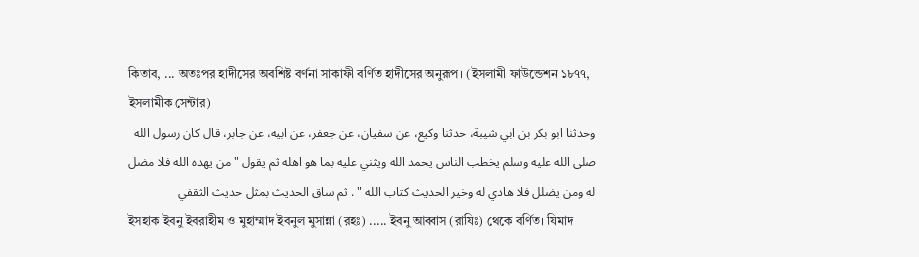কিতাব, ... অতঃপর হাদীসের অবশিষ্ট বর্ণনা সাকাফী বর্ণিত হাদীসের অনুরূপ। (ইসলামী ফাউন্ডেশন ১৮৭৭, ইসলামীক সেন্টার)
وحدثنا ابو بكر بن ابي شيبة، حدثنا وكيع، عن سفيان، عن جعفر، عن ابيه، عن جابر، قال كان رسول الله صلى الله عليه وسلم يخطب الناس يحمد الله ويثني عليه بما هو اهله ثم يقول " من يهده الله فلا مضل له ومن يضلل فلا هادي له وخير الحديث كتاب الله " . ثم ساق الحديث بمثل حديث الثقفي
ইসহাক ইবনু ইবরাহীম ও মুহাম্মাদ ইবনুল মুসান্না (রহঃ) ..... ইবনু আব্বাস (রাযিঃ) থেকে বর্ণিত। যিমাদ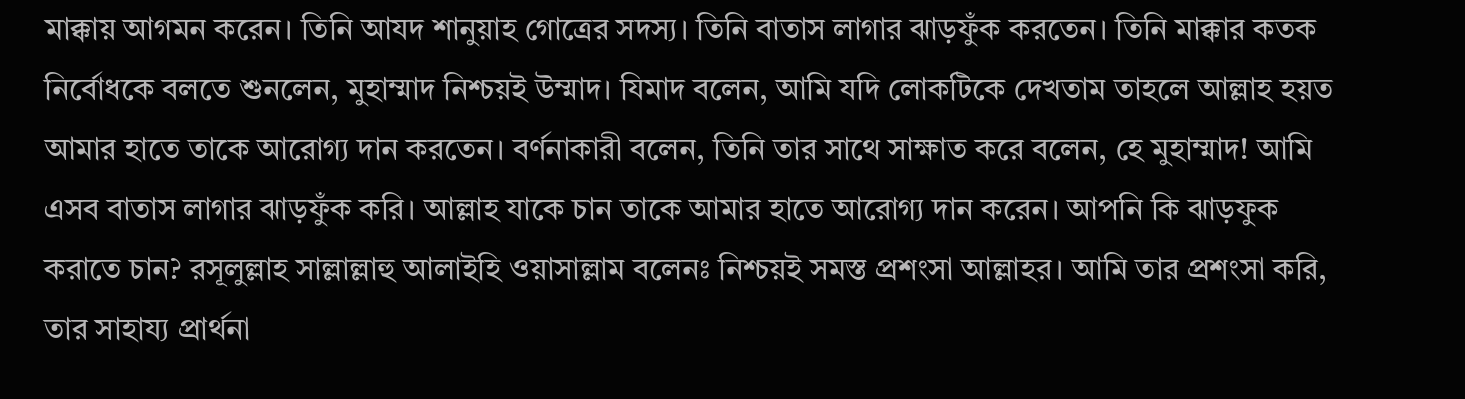মাক্কায় আগমন করেন। তিনি আযদ শানুয়াহ গোত্রের সদস্য। তিনি বাতাস লাগার ঝাড়ফুঁক করতেন। তিনি মাক্কার কতক নির্বোধকে বলতে শুনলেন, মুহাম্মাদ নিশ্চয়ই উম্মাদ। যিমাদ বলেন, আমি যদি লোকটিকে দেখতাম তাহলে আল্লাহ হয়ত আমার হাতে তাকে আরোগ্য দান করতেন। বর্ণনাকারী বলেন, তিনি তার সাথে সাক্ষাত করে বলেন, হে মুহাম্মাদ! আমি এসব বাতাস লাগার ঝাড়ফুঁক করি। আল্লাহ যাকে চান তাকে আমার হাতে আরোগ্য দান করেন। আপনি কি ঝাড়ফুক করাতে চান? রসূলুল্লাহ সাল্লাল্লাহু আলাইহি ওয়াসাল্লাম বলেনঃ নিশ্চয়ই সমস্ত প্রশংসা আল্লাহর। আমি তার প্রশংসা করি, তার সাহায্য প্রার্থনা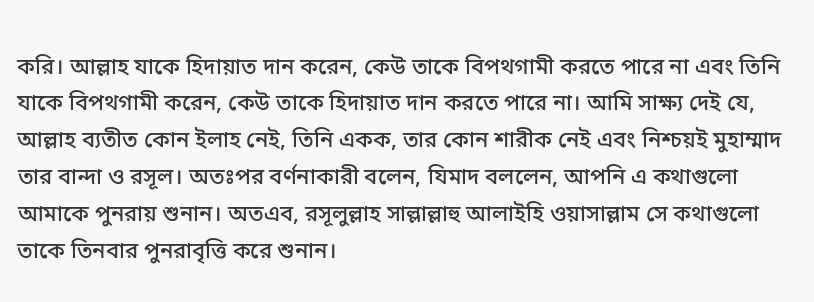করি। আল্লাহ যাকে হিদায়াত দান করেন, কেউ তাকে বিপথগামী করতে পারে না এবং তিনি যাকে বিপথগামী করেন, কেউ তাকে হিদায়াত দান করতে পারে না। আমি সাক্ষ্য দেই যে, আল্লাহ ব্যতীত কোন ইলাহ নেই, তিনি একক, তার কোন শারীক নেই এবং নিশ্চয়ই মুহাম্মাদ তার বান্দা ও রসূল। অতঃপর বর্ণনাকারী বলেন, যিমাদ বললেন, আপনি এ কথাগুলো আমাকে পুনরায় শুনান। অতএব, রসূলুল্লাহ সাল্লাল্লাহু আলাইহি ওয়াসাল্লাম সে কথাগুলো তাকে তিনবার পুনরাবৃত্তি করে শুনান।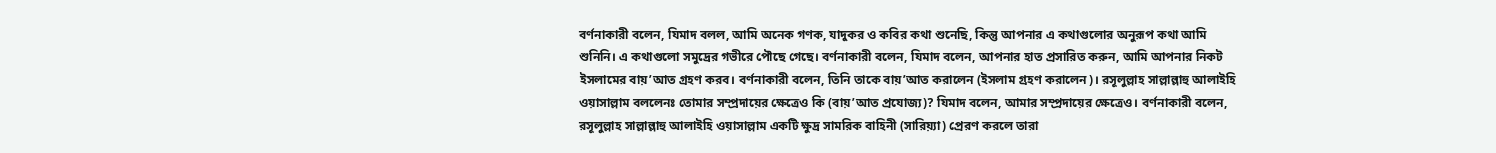বর্ণনাকারী বলেন, যিমাদ বলল, আমি অনেক গণক, যাদুকর ও কবির কথা শুনেছি, কিন্তু আপনার এ কথাগুলোর অনুরূপ কথা আমি শুনিনি। এ কথাগুলো সমুদ্রের গভীরে পৌছে গেছে। বর্ণনাকারী বলেন, যিমাদ বলেন, আপনার হাত প্রসারিত করুন, আমি আপনার নিকট ইসলামের বায়’আত গ্রহণ করব। বর্ণনাকারী বলেন, তিনি তাকে বায়’আত করালেন (ইসলাম গ্রহণ করালেন)। রসূলুল্লাহ সাল্লাল্লাহু আলাইহি ওয়াসাল্লাম বললেনঃ তোমার সম্প্রদায়ের ক্ষেত্রেও কি (বায়’আত প্রযোজ্য)? যিমাদ বলেন, আমার সম্প্রদায়ের ক্ষেত্রেও। বর্ণনাকারী বলেন, রসূলুল্লাহ সাল্লাল্লাহু আলাইহি ওয়াসাল্লাম একটি ক্ষুদ্র সামরিক বাহিনী (সারিয়্যা) প্রেরণ করলে তারা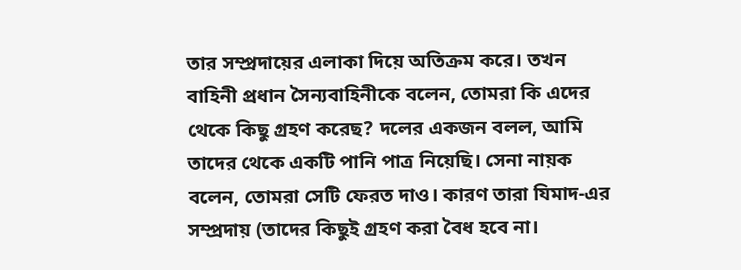তার সম্প্রদায়ের এলাকা দিয়ে অতিক্রম করে। তখন বাহিনী প্রধান সৈন্যবাহিনীকে বলেন, তোমরা কি এদের থেকে কিছু গ্রহণ করেছ? দলের একজন বলল, আমি তাদের থেকে একটি পানি পাত্র নিয়েছি। সেনা নায়ক বলেন, তোমরা সেটি ফেরত দাও। কারণ তারা যিমাদ-এর সম্প্রদায় (তাদের কিছুই গ্রহণ করা বৈধ হবে না।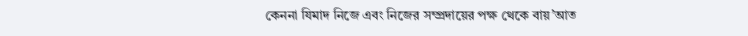কেননা যিমাদ নিজে এবং নিজের সম্প্রদায়ের পক্ষ থেকে বায়’আত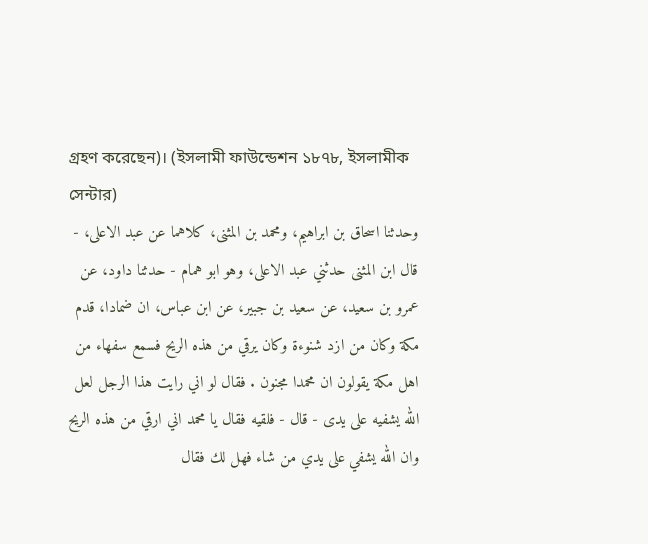গ্রহণ করেছেন)। (ইসলামী ফাউন্ডেশন ১৮৭৮, ইসলামীক সেন্টার)
وحدثنا اسحاق بن ابراهيم، ومحمد بن المثنى، كلاهما عن عبد الاعلى، - قال ابن المثنى حدثني عبد الاعلى، وهو ابو همام - حدثنا داود، عن عمرو بن سعيد، عن سعيد بن جبير، عن ابن عباس، ان ضمادا، قدم مكة وكان من ازد شنوءة وكان يرقي من هذه الريح فسمع سفهاء من اهل مكة يقولون ان محمدا مجنون . فقال لو اني رايت هذا الرجل لعل الله يشفيه على يدى - قال - فلقيه فقال يا محمد اني ارقي من هذه الريح وان الله يشفي على يدي من شاء فهل لك فقال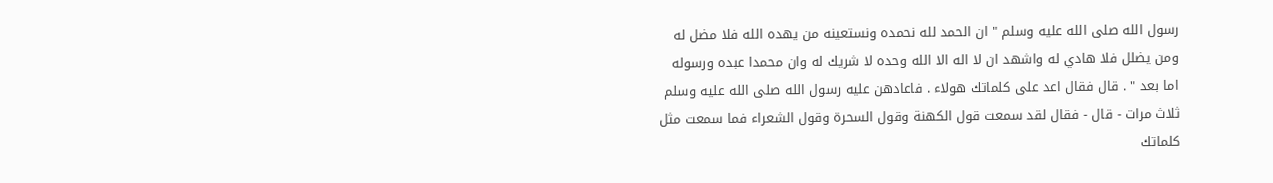رسول الله صلى الله عليه وسلم " ان الحمد لله نحمده ونستعينه من يهده الله فلا مضل له ومن يضلل فلا هادي له واشهد ان لا اله الا الله وحده لا شريك له وان محمدا عبده ورسوله اما بعد " . قال فقال اعد على كلماتك هولاء . فاعادهن عليه رسول الله صلى الله عليه وسلم ثلاث مرات - قال - فقال لقد سمعت قول الكهنة وقول السحرة وقول الشعراء فما سمعت مثل كلماتك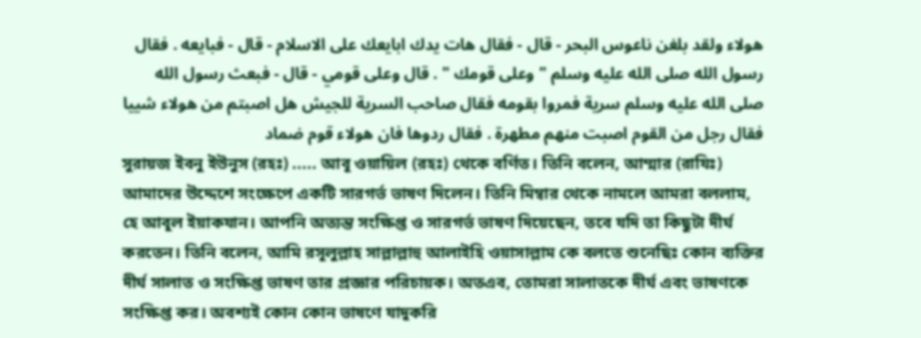هولاء ولقد بلغن ناعوس البحر - قال - فقال هات يدك ابايعك على الاسلام - قال - فبايعه . فقال رسول الله صلى الله عليه وسلم " وعلى قومك " . قال وعلى قومي - قال - فبعث رسول الله صلى الله عليه وسلم سرية فمروا بقومه فقال صاحب السرية للجيش هل اصبتم من هولاء شييا فقال رجل من القوم اصبت منهم مطهرة . فقال ردوها فان هولاء قوم ضماد
সুরায়জ ইবনু ইউনুস (রহঃ) ..... আবূ ওয়ায়িল (রহঃ) থেকে বর্ণিত। তিনি বলেন, আম্মার (রাযিঃ) আমাদের উদ্দেশে সংক্ষেপে একটি সারগর্ভ ভাষণ দিলেন। তিনি মিম্বার থেকে নামলে আমরা বললাম, হে আবূল ইয়াকযান। আপনি অত্যন্ত সংক্ষিপ্ত ও সারগর্ভ ভাষণ দিয়েছেন, তবে যদি তা কিছুটা দীর্ঘ করতেন। তিনি বলেন, আমি রসূলুল্লাহ সাল্লাল্লাহু আলাইহি ওয়াসাল্লাম কে বলতে শুনেছিঃ কোন ব্যক্তির দীর্ঘ সালাত ও সংক্ষিপ্ত ভাষণ তার প্রজ্ঞার পরিচায়ক। অতএব, তোমরা সালাতকে দীর্ঘ এবং ভাষণকে সংক্ষিপ্ত কর। অবশ্যই কোন কোন ভাষণে যাদুকরি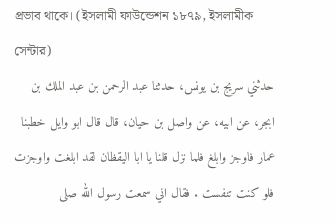প্রভাব থাকে। (ইসলামী ফাউন্ডেশন ১৮৭৯, ইসলামীক সেন্টার)
حدثني سريج بن يونس، حدثنا عبد الرحمن بن عبد الملك بن ابجر، عن ابيه، عن واصل بن حيان، قال قال ابو وايل خطبنا عمار فاوجز وابلغ فلما نزل قلنا يا ابا اليقظان لقد ابلغت واوجزت فلو كنت تنفست . فقال اني سمعت رسول الله صلى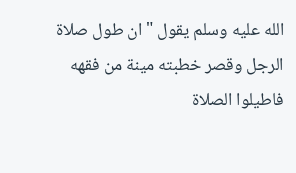الله عليه وسلم يقول " ان طول صلاة الرجل وقصر خطبته مينة من فقهه فاطيلوا الصلاة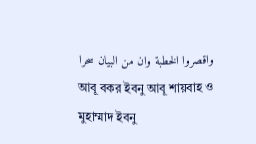واقصروا الخطبة وان من البيان سحرا
আবূ বকর ইবনু আবূ শায়বাহ ও মুহাম্মাদ ইবনু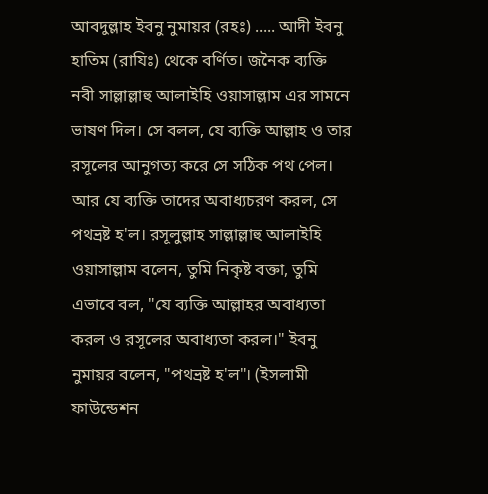আবদুল্লাহ ইবনু নুমায়র (রহঃ) ..... আদী ইবনু হাতিম (রাযিঃ) থেকে বর্ণিত। জনৈক ব্যক্তি নবী সাল্লাল্লাহু আলাইহি ওয়াসাল্লাম এর সামনে ভাষণ দিল। সে বলল, যে ব্যক্তি আল্লাহ ও তার রসূলের আনুগত্য করে সে সঠিক পথ পেল। আর যে ব্যক্তি তাদের অবাধ্যচরণ করল, সে পথভ্রষ্ট হ'ল। রসূলুল্লাহ সাল্লাল্লাহু আলাইহি ওয়াসাল্লাম বলেন, তুমি নিকৃষ্ট বক্তা, তুমি এভাবে বল, "যে ব্যক্তি আল্লাহর অবাধ্যতা করল ও রসূলের অবাধ্যতা করল।" ইবনু নুমায়র বলেন, "পথভ্রষ্ট হ'ল"। (ইসলামী ফাউন্ডেশন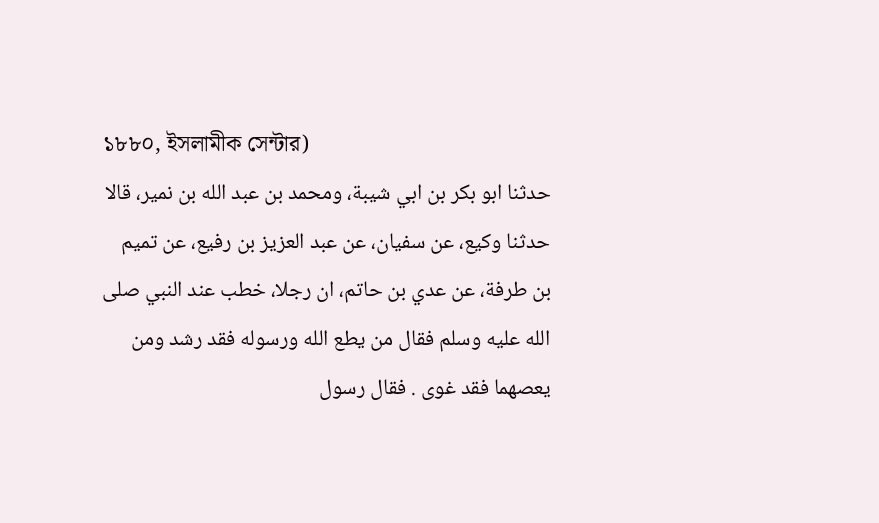১৮৮০, ইসলামীক সেন্টার)
حدثنا ابو بكر بن ابي شيبة، ومحمد بن عبد الله بن نمير، قالا حدثنا وكيع، عن سفيان، عن عبد العزيز بن رفيع، عن تميم بن طرفة، عن عدي بن حاتم، ان رجلا، خطب عند النبي صلى الله عليه وسلم فقال من يطع الله ورسوله فقد رشد ومن يعصهما فقد غوى . فقال رسول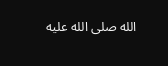الله صلى الله عليه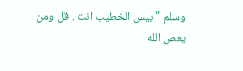وسلم " بيس الخطيب انت . قل ومن يعص الله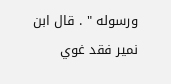ورسوله " . قال ابن نمير فقد غوي